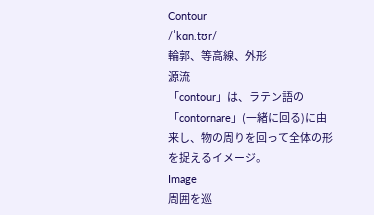Contour
/ˈkɑn.tʊr/
輪郭、等高線、外形
源流
「contour」は、ラテン語の「contornare」(一緒に回る)に由来し、物の周りを回って全体の形を捉えるイメージ。
Image
周囲を巡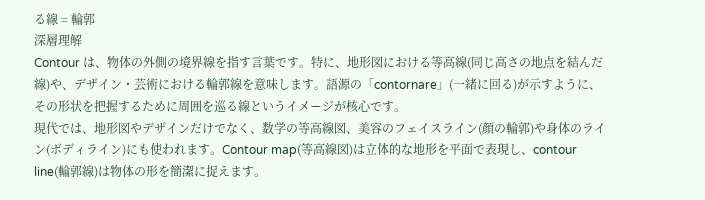る線 = 輪郭
深層理解
Contour は、物体の外側の境界線を指す言葉です。特に、地形図における等高線(同じ高さの地点を結んだ線)や、デザイン・芸術における輪郭線を意味します。語源の「contornare」(一緒に回る)が示すように、その形状を把握するために周囲を巡る線というイメージが核心です。
現代では、地形図やデザインだけでなく、数学の等高線図、美容のフェイスライン(顔の輪郭)や身体のライン(ボディライン)にも使われます。Contour map(等高線図)は立体的な地形を平面で表現し、contour line(輪郭線)は物体の形を簡潔に捉えます。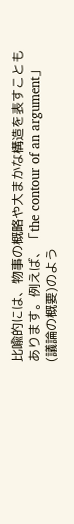比喩的には、物事の概略や大まかな構造を表すこともあります。例えば、「the contour of an argument」(議論の概要)のよう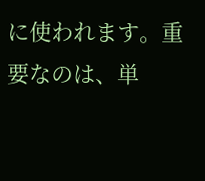に使われます。重要なのは、単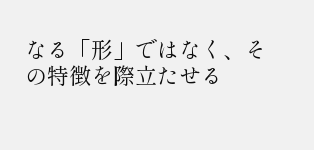なる「形」ではなく、その特徴を際立たせる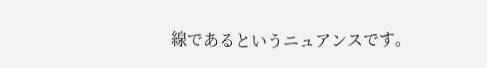線であるというニュアンスです。